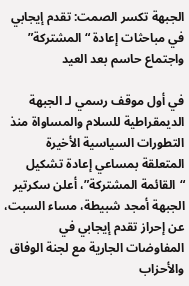الجبهة تكسر الصمت: تقدم إيجابي في مباحثات إعادة “المشتركة” واجتماع حاسم بعد العيد

في أول موقف رسمي لـ الجبهة الديمقراطية للسلام والمساواة منذ التطورات السياسية الأخيرة المتعلقة بمساعي إعادة تشكيل “القائمة المشتركة”، أعلن سكرتير الجبهة أمجد شبيطة، مساء السبت، عن إحراز تقدم إيجابي في المفاوضات الجارية مع لجنة الوفاق والأحزاب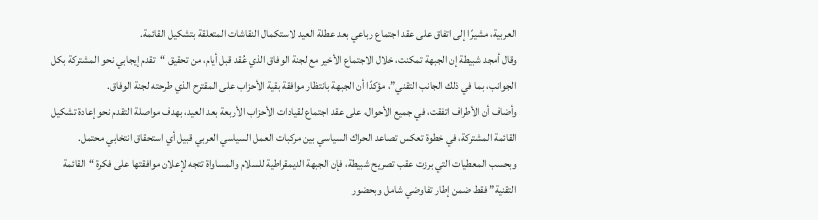العربية، مشيرًا إلى اتفاق على عقد اجتماع رباعي بعد عطلة العيد لاستكمال النقاشات المتعلقة بتشكيل القائمة.
وقال أمجد شبيطة إن الجبهة تمكنت، خلال الاجتماع الأخير مع لجنة الوفاق الذي عُقد قبل أيام، من تحقيق “تقدم إيجابي نحو المشتركة بكل الجوانب، بما في ذلك الجانب التقني”، مؤكدًا أن الجبهة بانتظار موافقة بقية الأحزاب على المقترح الذي طرحته لجنة الوفاق.
وأضاف أن الأطراف اتفقت، في جميع الأحوال، على عقد اجتماع لقيادات الأحزاب الأربعة بعد العيد، بهدف مواصلة التقدم نحو إعادة تشكيل القائمة المشتركة، في خطوة تعكس تصاعد الحراك السياسي بين مركبات العمل السياسي العربي قبيل أي استحقاق انتخابي محتمل.
وبحسب المعطيات التي برزت عقب تصريح شبيطة، فإن الجبهة الديمقراطية للسلام والمساواة تتجه لإعلان موافقتها على فكرة “القائمة التقنية” فقط ضمن إطار تفاوضي شامل وبحضور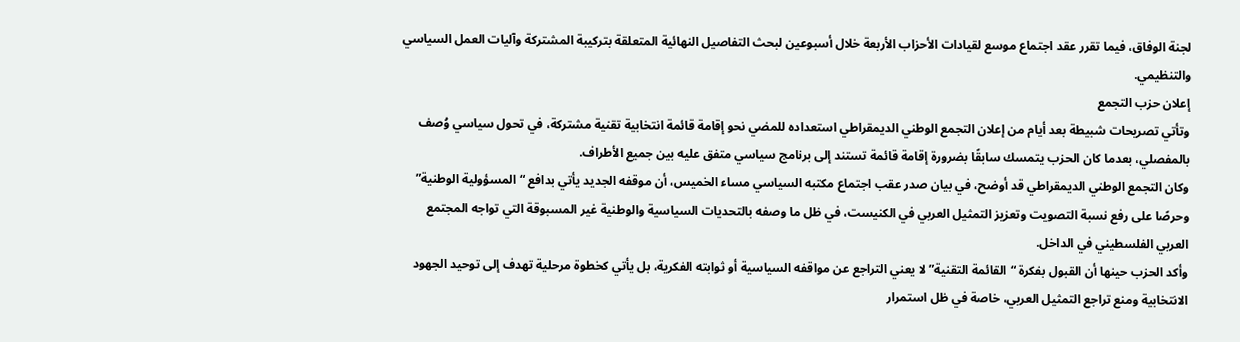لجنة الوفاق، فيما تقرر عقد اجتماع موسع لقيادات الأحزاب الأربعة خلال أسبوعين لبحث التفاصيل النهائية المتعلقة بتركيبة المشتركة وآليات العمل السياسي والتنظيمي.
إعلان حزب التجمع
وتأتي تصريحات شبيطة بعد أيام من إعلان التجمع الوطني الديمقراطي استعداده للمضي نحو إقامة قائمة انتخابية تقنية مشتركة، في تحول سياسي وُصف بالمفصلي، بعدما كان الحزب يتمسك سابقًا بضرورة إقامة قائمة تستند إلى برنامج سياسي متفق عليه بين جميع الأطراف.
وكان التجمع الوطني الديمقراطي قد أوضح، في بيان صدر عقب اجتماع مكتبه السياسي مساء الخميس، أن موقفه الجديد يأتي بدافع “المسؤولية الوطنية” وحرصًا على رفع نسبة التصويت وتعزيز التمثيل العربي في الكنيست، في ظل ما وصفه بالتحديات السياسية والوطنية غير المسبوقة التي تواجه المجتمع العربي الفلسطيني في الداخل.
وأكد الحزب حينها أن القبول بفكرة “القائمة التقنية” لا يعني التراجع عن مواقفه السياسية أو ثوابته الفكرية، بل يأتي كخطوة مرحلية تهدف إلى توحيد الجهود الانتخابية ومنع تراجع التمثيل العربي، خاصة في ظل استمرار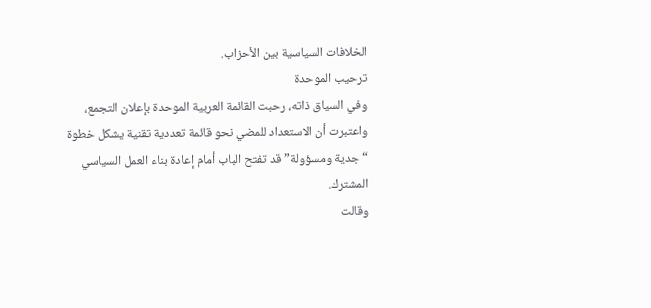الخلافات السياسية بين الأحزاب.
ترحيب الموحدة
وفي السياق ذاته، رحبت القائمة العربية الموحدة بإعلان التجمع، واعتبرت أن الاستعداد للمضي نحو قائمة تعددية تقنية يشكل خطوة “جدية ومسؤولة” قد تفتح الباب أمام إعادة بناء العمل السياسي المشترك.
وقالت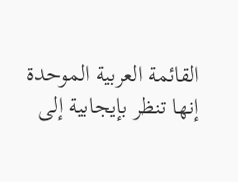القائمة العربية الموحدة إنها تنظر بإيجابية إلى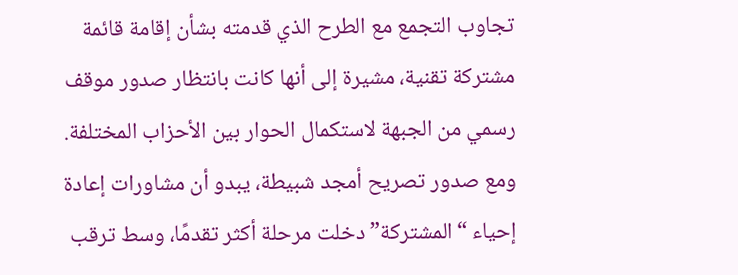تجاوب التجمع مع الطرح الذي قدمته بشأن إقامة قائمة مشتركة تقنية، مشيرة إلى أنها كانت بانتظار صدور موقف رسمي من الجبهة لاستكمال الحوار بين الأحزاب المختلفة.
ومع صدور تصريح أمجد شبيطة، يبدو أن مشاورات إعادة إحياء “المشتركة” دخلت مرحلة أكثر تقدمًا، وسط ترقب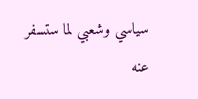سياسي وشعبي لما ستسفر عنه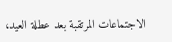الاجتماعات المرتقبة بعد عطلة العيد،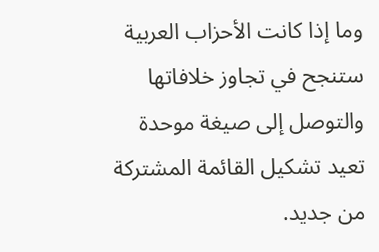وما إذا كانت الأحزاب العربية ستنجح في تجاوز خلافاتها والتوصل إلى صيغة موحدة تعيد تشكيل القائمة المشتركة من جديد.